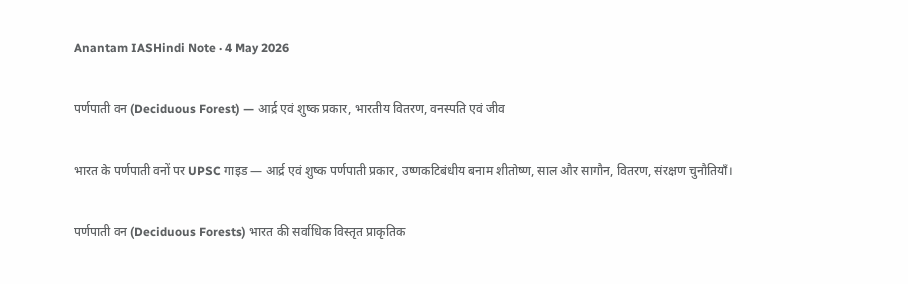Anantam IASHindi Note · 4 May 2026

पर्णपाती वन (Deciduous Forest) — आर्द्र एवं शुष्क प्रकार, भारतीय वितरण, वनस्पति एवं जीव

भारत के पर्णपाती वनों पर UPSC गाइड — आर्द्र एवं शुष्क पर्णपाती प्रकार, उष्णकटिबंधीय बनाम शीतोष्ण, साल और सागौन, वितरण, संरक्षण चुनौतियाँ।

पर्णपाती वन (Deciduous Forests) भारत की सर्वाधिक विस्तृत प्राकृतिक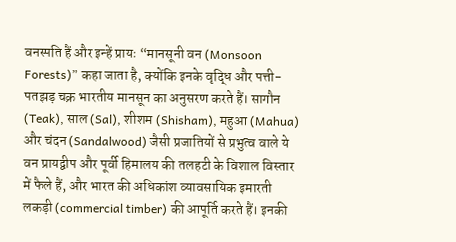वनस्पति हैं और इन्हें प्रायः “मानसूनी वन (Monsoon Forests)” कहा जाता है, क्योंकि इनके वृद्धि और पत्ती-पतझड़ चक्र भारतीय मानसून का अनुसरण करते हैं। सागौन (Teak), साल (Sal), शीशम (Shisham), महुआ (Mahua) और चंदन (Sandalwood) जैसी प्रजातियों से प्रभुत्व वाले ये वन प्रायद्वीप और पूर्वी हिमालय की तलहटी के विशाल विस्तार में फैले हैं, और भारत की अधिकांश व्यावसायिक इमारती लकड़ी (commercial timber) की आपूर्ति करते हैं। इनकी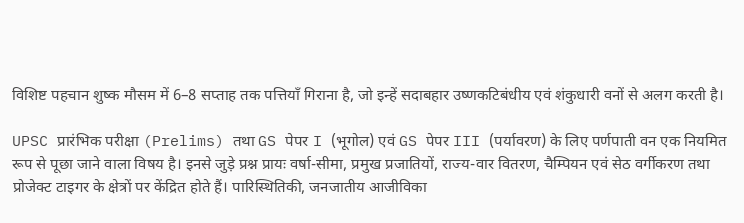विशिष्ट पहचान शुष्क मौसम में 6–8 सप्ताह तक पत्तियाँ गिराना है, जो इन्हें सदाबहार उष्णकटिबंधीय एवं शंकुधारी वनों से अलग करती है।

UPSC प्रारंभिक परीक्षा (Prelims) तथा GS पेपर I (भूगोल) एवं GS पेपर III (पर्यावरण) के लिए पर्णपाती वन एक नियमित रूप से पूछा जाने वाला विषय है। इनसे जुड़े प्रश्न प्रायः वर्षा-सीमा, प्रमुख प्रजातियों, राज्य-वार वितरण, चैम्पियन एवं सेठ वर्गीकरण तथा प्रोजेक्ट टाइगर के क्षेत्रों पर केंद्रित होते हैं। पारिस्थितिकी, जनजातीय आजीविका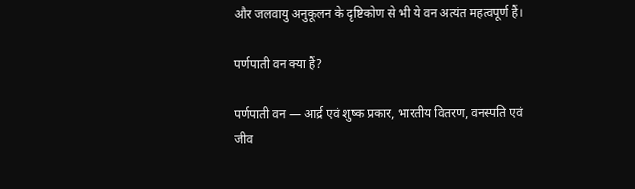और जलवायु अनुकूलन के दृष्टिकोण से भी ये वन अत्यंत महत्वपूर्ण हैं।

पर्णपाती वन क्या हैं?

पर्णपाती वन — आर्द्र एवं शुष्क प्रकार, भारतीय वितरण, वनस्पति एवं जीव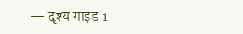— दृश्य गाइड 1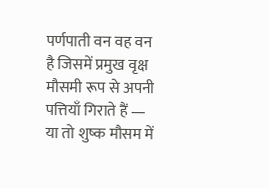पर्णपाती वन वह वन है जिसमें प्रमुख वृक्ष मौसमी रूप से अपनी पत्तियाँ गिराते हैं — या तो शुष्क मौसम में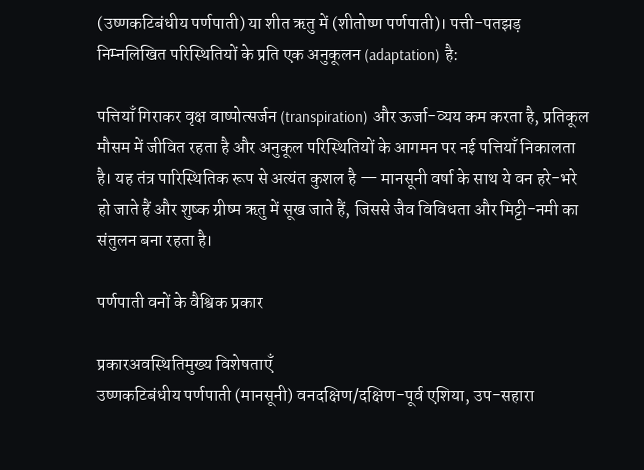(उष्णकटिबंधीय पर्णपाती) या शीत ऋतु में (शीतोष्ण पर्णपाती)। पत्ती-पतझड़ निम्नलिखित परिस्थितियों के प्रति एक अनुकूलन (adaptation) है:

पत्तियाँ गिराकर वृक्ष वाष्पोत्सर्जन (transpiration) और ऊर्जा-व्यय कम करता है, प्रतिकूल मौसम में जीवित रहता है और अनुकूल परिस्थितियों के आगमन पर नई पत्तियाँ निकालता है। यह तंत्र पारिस्थितिक रूप से अत्यंत कुशल है — मानसूनी वर्षा के साथ ये वन हरे-भरे हो जाते हैं और शुष्क ग्रीष्म ऋतु में सूख जाते हैं, जिससे जैव विविधता और मिट्टी-नमी का संतुलन बना रहता है।

पर्णपाती वनों के वैश्विक प्रकार

प्रकारअवस्थितिमुख्य विशेषताएँ
उष्णकटिबंधीय पर्णपाती (मानसूनी) वनदक्षिण/दक्षिण-पूर्व एशिया, उप-सहारा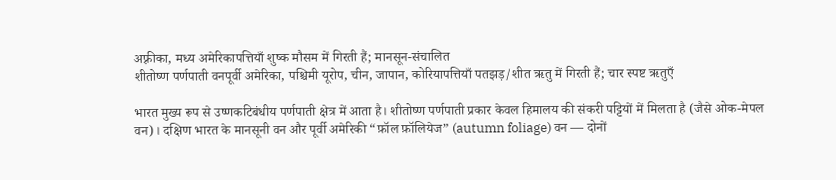अफ़्रीका, मध्य अमेरिकापत्तियाँ शुष्क मौसम में गिरती हैं; मानसून-संचालित
शीतोष्ण पर्णपाती वनपूर्वी अमेरिका, पश्चिमी यूरोप, चीन, जापान, कोरियापत्तियाँ पतझड़/शीत ऋतु में गिरती हैं; चार स्पष्ट ऋतुएँ

भारत मुख्य रूप से उष्णकटिबंधीय पर्णपाती क्षेत्र में आता है। शीतोष्ण पर्णपाती प्रकार केवल हिमालय की संकरी पट्टियों में मिलता है (जैसे ओक-मेपल वन)। दक्षिण भारत के मानसूनी वन और पूर्वी अमेरिकी “फ़ॉल फ़ॉलियेज” (autumn foliage) वन — दोनों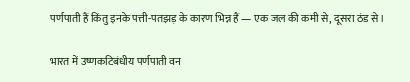पर्णपाती हैं किंतु इनके पत्ती-पतझड़ के कारण भिन्न हैं — एक जल की कमी से, दूसरा ठंड से।

भारत में उष्णकटिबंधीय पर्णपाती वन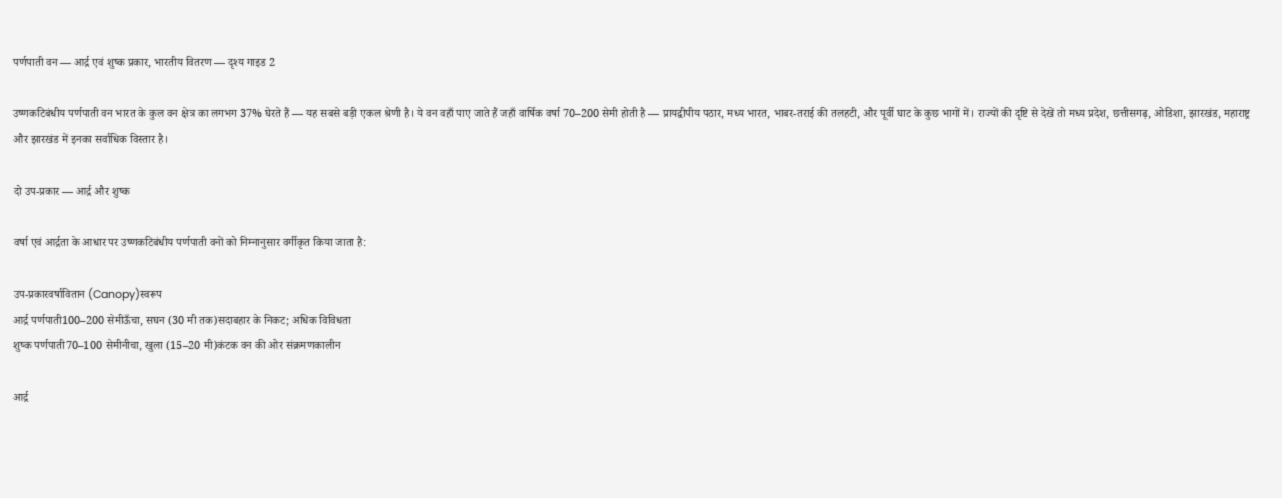पर्णपाती वन — आर्द्र एवं शुष्क प्रकार, भारतीय वितरण — दृश्य गाइड 2

उष्णकटिबंधीय पर्णपाती वन भारत के कुल वन क्षेत्र का लगभग 37% घेरते हैं — यह सबसे बड़ी एकल श्रेणी है। ये वन वहाँ पाए जाते हैं जहाँ वार्षिक वर्षा 70–200 सेमी होती है — प्रायद्वीपीय पठार, मध्य भारत, भाबर-तराई की तलहटी, और पूर्वी घाट के कुछ भागों में। राज्यों की दृष्टि से देखें तो मध्य प्रदेश, छत्तीसगढ़, ओडिशा, झारखंड, महाराष्ट्र और झारखंड में इनका सर्वाधिक विस्तार है।

दो उप-प्रकार — आर्द्र और शुष्क

वर्षा एवं आर्द्रता के आधार पर उष्णकटिबंधीय पर्णपाती वनों को निम्नानुसार वर्गीकृत किया जाता है:

उप-प्रकारवर्षावितान (Canopy)स्वरूप
आर्द्र पर्णपाती100–200 सेमीऊँचा, सघन (30 मी तक)सदाबहार के निकट; अधिक विविधता
शुष्क पर्णपाती70–100 सेमीनीचा, खुला (15–20 मी)कंटक वन की ओर संक्रमणकालीन

आर्द्र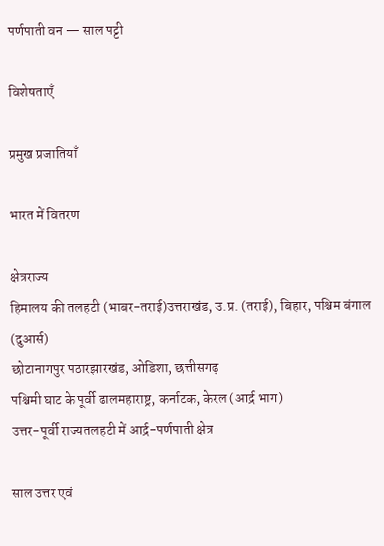पर्णपाती वन — साल पट्टी

विशेषताएँ

प्रमुख प्रजातियाँ

भारत में वितरण

क्षेत्रराज्य
हिमालय की तलहटी (भाबर-तराई)उत्तराखंड, उ.प्र. (तराई), बिहार, पश्चिम बंगाल (दुआर्स)
छोटानागपुर पठारझारखंड, ओडिशा, छत्तीसगढ़
पश्चिमी घाट के पूर्वी ढालमहाराष्ट्र, कर्नाटक, केरल (आर्द्र भाग)
उत्तर-पूर्वी राज्यतलहटी में आर्द्र-पर्णपाती क्षेत्र

साल उत्तर एवं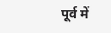पूर्व में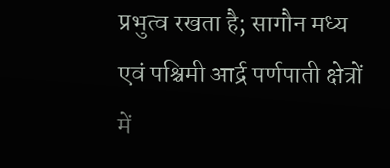प्रभुत्व रखता है; सागौन मध्य एवं पश्चिमी आर्द्र पर्णपाती क्षेत्रों में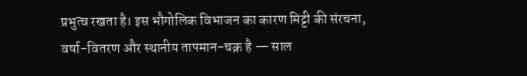प्रभुत्व रखता है। इस भौगोलिक विभाजन का कारण मिट्टी की संरचना, वर्षा-वितरण और स्थानीय तापमान-चक्र है — साल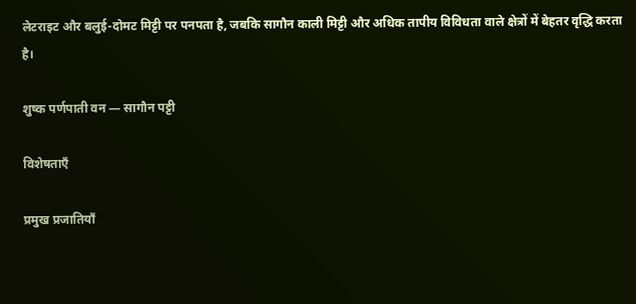लेटराइट और बलुई-दोमट मिट्टी पर पनपता है, जबकि सागौन काली मिट्टी और अधिक तापीय विविधता वाले क्षेत्रों में बेहतर वृद्धि करता है।

शुष्क पर्णपाती वन — सागौन पट्टी

विशेषताएँ

प्रमुख प्रजातियाँ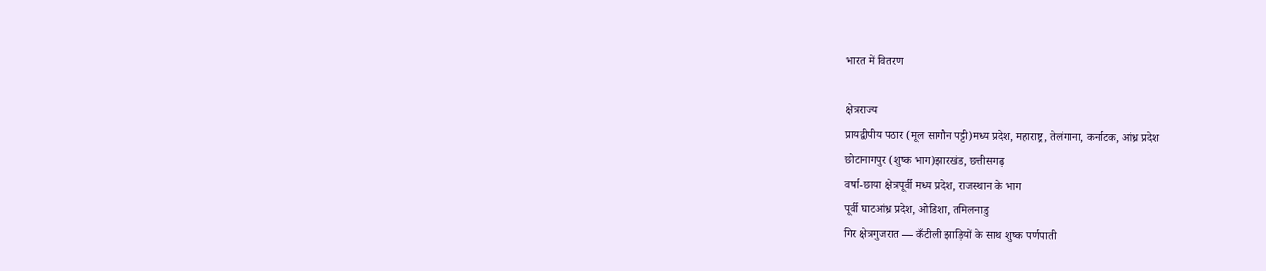भारत में वितरण

क्षेत्रराज्य
प्रायद्वीपीय पठार (मूल सागौन पट्टी)मध्य प्रदेश, महाराष्ट्र, तेलंगाना, कर्नाटक, आंध्र प्रदेश
छोटानागपुर (शुष्क भाग)झारखंड, छत्तीसगढ़
वर्षा-छाया क्षेत्रपूर्वी मध्य प्रदेश, राजस्थान के भाग
पूर्वी घाटआंध्र प्रदेश, ओडिशा, तमिलनाडु
गिर क्षेत्रगुजरात — कँटीली झाड़ियों के साथ शुष्क पर्णपाती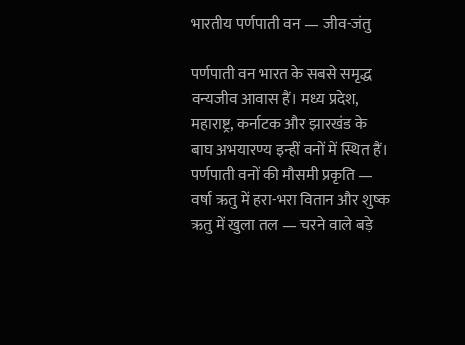भारतीय पर्णपाती वन — जीव-जंतु

पर्णपाती वन भारत के सबसे समृद्ध वन्यजीव आवास हैं। मध्य प्रदेश, महाराष्ट्र, कर्नाटक और झारखंड के बाघ अभयारण्य इन्हीं वनों में स्थित हैं। पर्णपाती वनों की मौसमी प्रकृति — वर्षा ऋतु में हरा-भरा वितान और शुष्क ऋतु में खुला तल — चरने वाले बड़े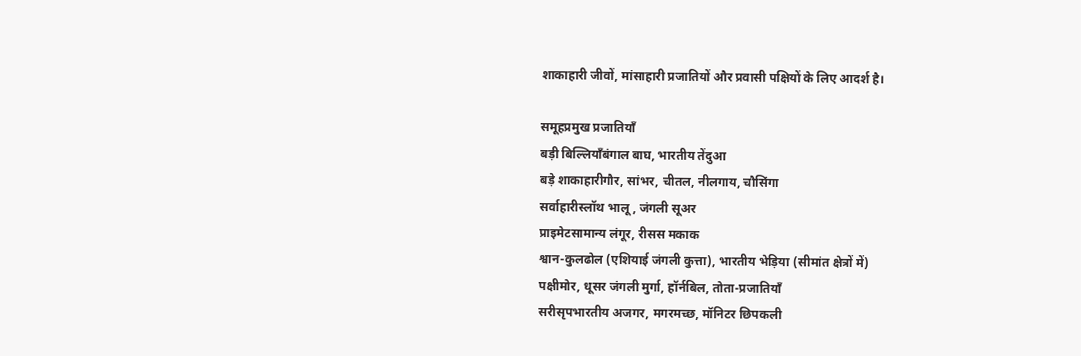शाकाहारी जीवों, मांसाहारी प्रजातियों और प्रवासी पक्षियों के लिए आदर्श है।

समूहप्रमुख प्रजातियाँ
बड़ी बिल्लियाँबंगाल बाघ, भारतीय तेंदुआ
बड़े शाकाहारीगौर, सांभर, चीतल, नीलगाय, चौसिंगा
सर्वाहारीस्लॉथ भालू, जंगली सूअर
प्राइमेटसामान्य लंगूर, रीसस मकाक
श्वान-कुलढोल (एशियाई जंगली कुत्ता), भारतीय भेड़िया (सीमांत क्षेत्रों में)
पक्षीमोर, धूसर जंगली मुर्गा, हॉर्नबिल, तोता-प्रजातियाँ
सरीसृपभारतीय अजगर, मगरमच्छ, मॉनिटर छिपकली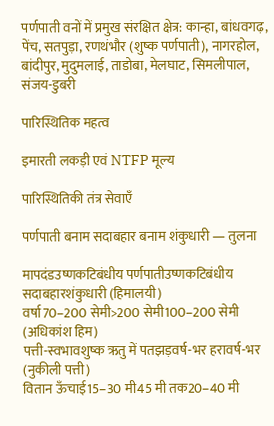पर्णपाती वनों में प्रमुख संरक्षित क्षेत्र: कान्हा, बांधवगढ़, पेंच, सतपुड़ा, रणथंभौर (शुष्क पर्णपाती), नागरहोल, बांदीपुर, मुदुमलाई, ताडोबा, मेलघाट, सिमलीपाल, संजय-डुबरी

पारिस्थितिक महत्व

इमारती लकड़ी एवं NTFP मूल्य

पारिस्थितिकी तंत्र सेवाएँ

पर्णपाती बनाम सदाबहार बनाम शंकुधारी — तुलना

मापदंडउष्णकटिबंधीय पर्णपातीउष्णकटिबंधीय सदाबहारशंकुधारी (हिमालयी)
वर्षा70–200 सेमी>200 सेमी100–200 सेमी (अधिकांश हिम)
पत्ती-स्वभावशुष्क ऋतु में पतझड़वर्ष-भर हरावर्ष-भर (नुकीली पत्ती)
वितान ऊँचाई15–30 मी45 मी तक20–40 मी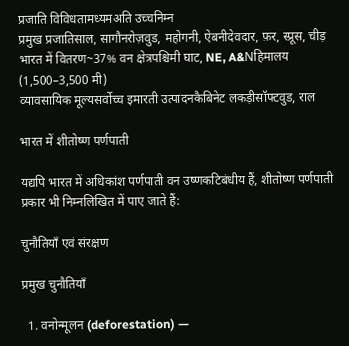प्रजाति विविधतामध्यमअति उच्चनिम्न
प्रमुख प्रजातिसाल, सागौनरोज़वुड, महोगनी, ऐबनीदेवदार, फ़र, स्प्रूस, चीड़
भारत में वितरण~37% वन क्षेत्रपश्चिमी घाट, NE, A&Nहिमालय (1,500–3,500 मी)
व्यावसायिक मूल्यसर्वोच्च इमारती उत्पादनकैबिनेट लकड़ीसॉफ्टवुड, राल

भारत में शीतोष्ण पर्णपाती

यद्यपि भारत में अधिकांश पर्णपाती वन उष्णकटिबंधीय हैं, शीतोष्ण पर्णपाती प्रकार भी निम्नलिखित में पाए जाते हैं:

चुनौतियाँ एवं संरक्षण

प्रमुख चुनौतियाँ

  1. वनोन्मूलन (deforestation) —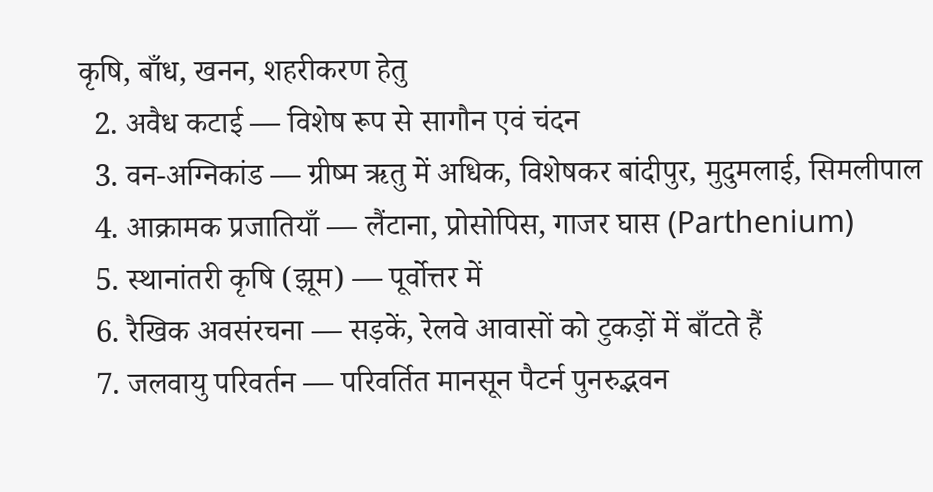कृषि, बाँध, खनन, शहरीकरण हेतु
  2. अवैध कटाई — विशेष रूप से सागौन एवं चंदन
  3. वन-अग्निकांड — ग्रीष्म ऋतु में अधिक, विशेषकर बांदीपुर, मुदुमलाई, सिमलीपाल
  4. आक्रामक प्रजातियाँ — लैंटाना, प्रोसोपिस, गाजर घास (Parthenium)
  5. स्थानांतरी कृषि (झूम) — पूर्वोत्तर में
  6. रैखिक अवसंरचना — सड़कें, रेलवे आवासों को टुकड़ों में बाँटते हैं
  7. जलवायु परिवर्तन — परिवर्तित मानसून पैटर्न पुनरुद्भवन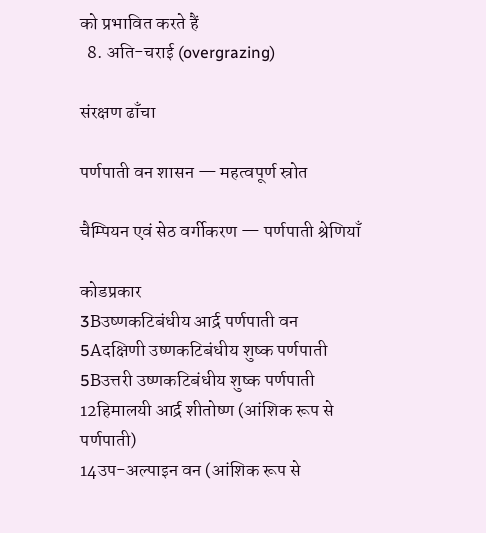को प्रभावित करते हैं
  8. अति-चराई (overgrazing)

संरक्षण ढाँचा

पर्णपाती वन शासन — महत्वपूर्ण स्रोत

चैम्पियन एवं सेठ वर्गीकरण — पर्णपाती श्रेणियाँ

कोडप्रकार
3Bउष्णकटिबंधीय आर्द्र पर्णपाती वन
5Aदक्षिणी उष्णकटिबंधीय शुष्क पर्णपाती
5Bउत्तरी उष्णकटिबंधीय शुष्क पर्णपाती
12हिमालयी आर्द्र शीतोष्ण (आंशिक रूप से पर्णपाती)
14उप-अल्पाइन वन (आंशिक रूप से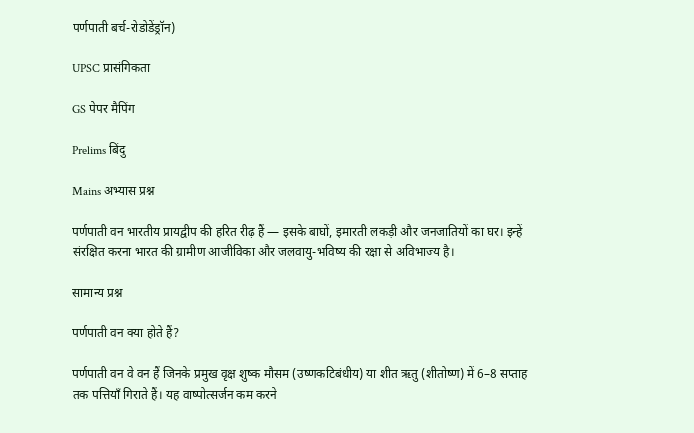पर्णपाती बर्च-रोडोडेंड्रॉन)

UPSC प्रासंगिकता

GS पेपर मैपिंग

Prelims बिंदु

Mains अभ्यास प्रश्न

पर्णपाती वन भारतीय प्रायद्वीप की हरित रीढ़ हैं — इसके बाघों, इमारती लकड़ी और जनजातियों का घर। इन्हें संरक्षित करना भारत की ग्रामीण आजीविका और जलवायु-भविष्य की रक्षा से अविभाज्य है।

सामान्य प्रश्न

पर्णपाती वन क्या होते हैं?

पर्णपाती वन वे वन हैं जिनके प्रमुख वृक्ष शुष्क मौसम (उष्णकटिबंधीय) या शीत ऋतु (शीतोष्ण) में 6–8 सप्ताह तक पत्तियाँ गिराते हैं। यह वाष्पोत्सर्जन कम करने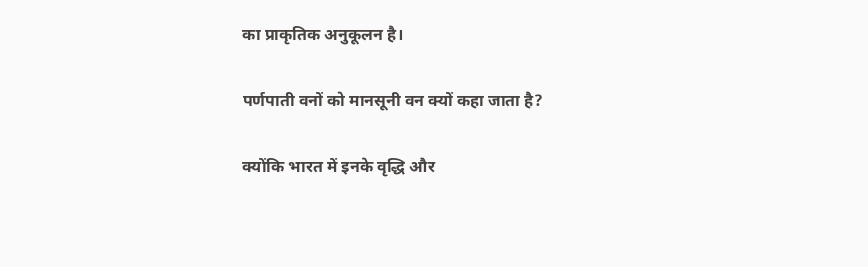का प्राकृतिक अनुकूलन है।

पर्णपाती वनों को मानसूनी वन क्यों कहा जाता है?

क्योंकि भारत में इनके वृद्धि और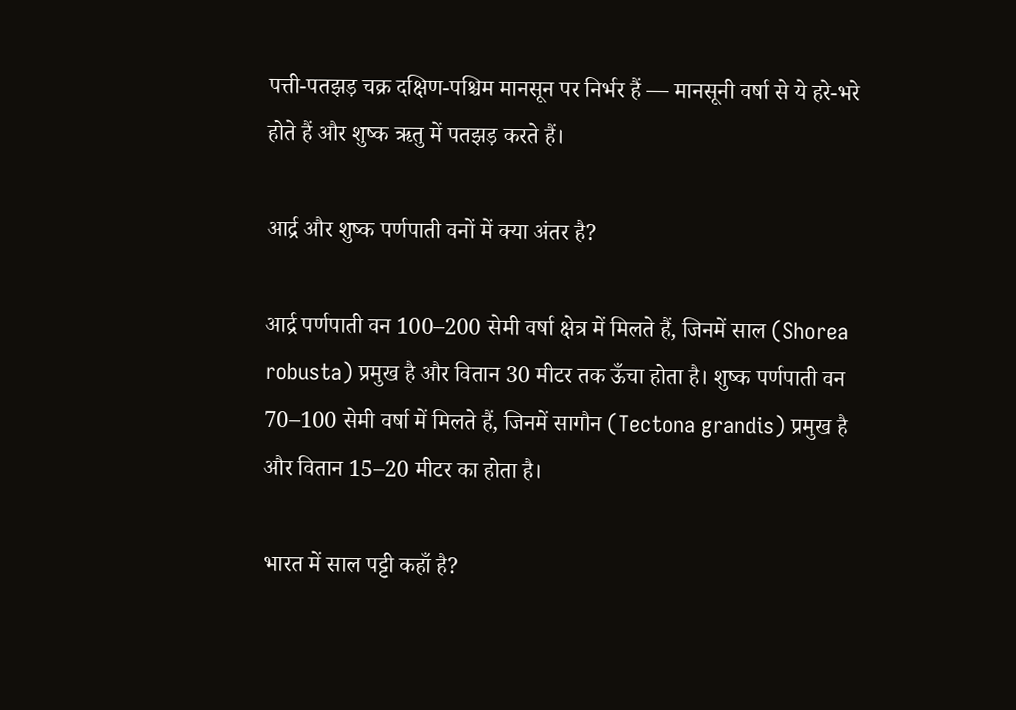पत्ती-पतझड़ चक्र दक्षिण-पश्चिम मानसून पर निर्भर हैं — मानसूनी वर्षा से ये हरे-भरे होते हैं और शुष्क ऋतु में पतझड़ करते हैं।

आर्द्र और शुष्क पर्णपाती वनों में क्या अंतर है?

आर्द्र पर्णपाती वन 100–200 सेमी वर्षा क्षेत्र में मिलते हैं, जिनमें साल (Shorea robusta) प्रमुख है और वितान 30 मीटर तक ऊँचा होता है। शुष्क पर्णपाती वन 70–100 सेमी वर्षा में मिलते हैं, जिनमें सागौन (Tectona grandis) प्रमुख है और वितान 15–20 मीटर का होता है।

भारत में साल पट्टी कहाँ है?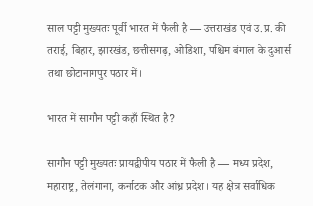साल पट्टी मुख्यतः पूर्वी भारत में फैली है — उत्तराखंड एवं उ.प्र. की तराई, बिहार, झारखंड, छत्तीसगढ़, ओडिशा, पश्चिम बंगाल के दुआर्स तथा छोटानागपुर पठार में।

भारत में सागौन पट्टी कहाँ स्थित है?

सागौन पट्टी मुख्यतः प्रायद्वीपीय पठार में फैली है — मध्य प्रदेश, महाराष्ट्र, तेलंगाना, कर्नाटक और आंध्र प्रदेश। यह क्षेत्र सर्वाधिक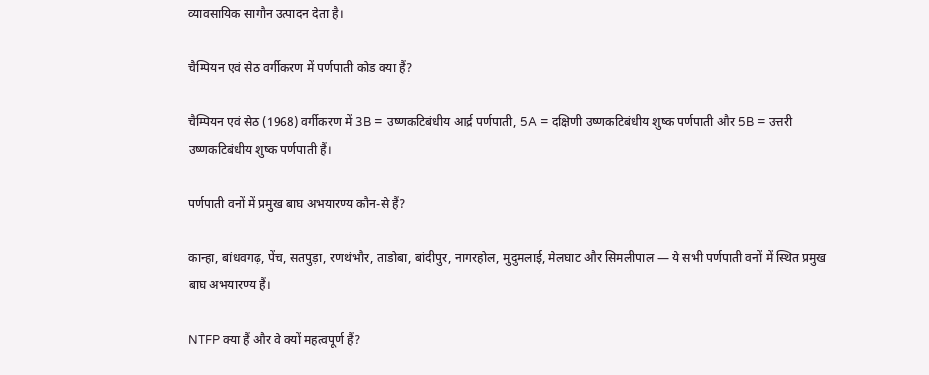व्यावसायिक सागौन उत्पादन देता है।

चैम्पियन एवं सेठ वर्गीकरण में पर्णपाती कोड क्या हैं?

चैम्पियन एवं सेठ (1968) वर्गीकरण में 3B = उष्णकटिबंधीय आर्द्र पर्णपाती, 5A = दक्षिणी उष्णकटिबंधीय शुष्क पर्णपाती और 5B = उत्तरी उष्णकटिबंधीय शुष्क पर्णपाती हैं।

पर्णपाती वनों में प्रमुख बाघ अभयारण्य कौन-से हैं?

कान्हा, बांधवगढ़, पेंच, सतपुड़ा, रणथंभौर, ताडोबा, बांदीपुर, नागरहोल, मुदुमलाई, मेलघाट और सिमलीपाल — ये सभी पर्णपाती वनों में स्थित प्रमुख बाघ अभयारण्य हैं।

NTFP क्या हैं और वे क्यों महत्वपूर्ण हैं?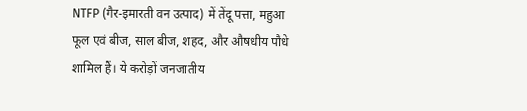NTFP (गैर-इमारती वन उत्पाद) में तेंदू पत्ता, महुआ फूल एवं बीज, साल बीज, शहद, और औषधीय पौधे शामिल हैं। ये करोड़ों जनजातीय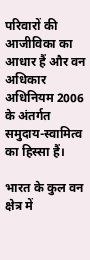परिवारों की आजीविका का आधार हैं और वन अधिकार अधिनियम 2006 के अंतर्गत समुदाय-स्वामित्व का हिस्सा हैं।

भारत के कुल वन क्षेत्र में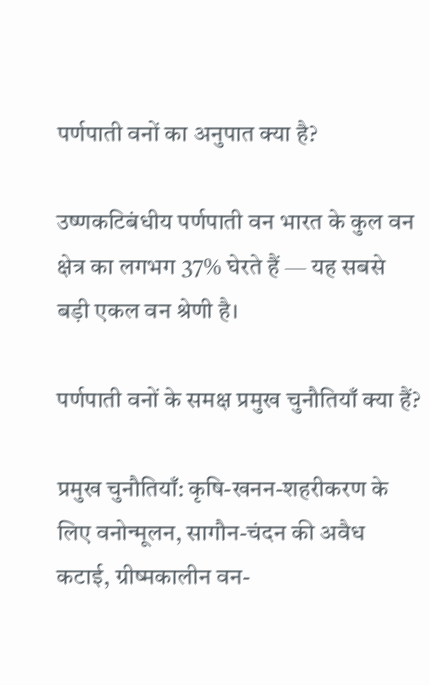पर्णपाती वनों का अनुपात क्या है?

उष्णकटिबंधीय पर्णपाती वन भारत के कुल वन क्षेत्र का लगभग 37% घेरते हैं — यह सबसे बड़ी एकल वन श्रेणी है।

पर्णपाती वनों के समक्ष प्रमुख चुनौतियाँ क्या हैं?

प्रमुख चुनौतियाँ: कृषि-खनन-शहरीकरण के लिए वनोन्मूलन, सागौन-चंदन की अवैध कटाई, ग्रीष्मकालीन वन-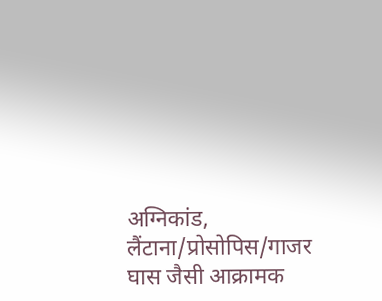अग्निकांड, लैंटाना/प्रोसोपिस/गाजर घास जैसी आक्रामक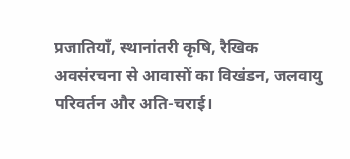प्रजातियाँ, स्थानांतरी कृषि, रैखिक अवसंरचना से आवासों का विखंडन, जलवायु परिवर्तन और अति-चराई।